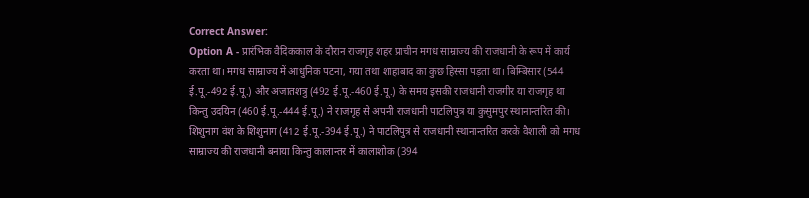Correct Answer:
Option A - प्रारंभिक वैदिककाल के दौरान राजगृह शहर प्राचीन मगध साम्राज्य की राजधानी के रूप में कार्य करता था। मगध साम्राज्य में आधुनिक पटना, गया तथा शाहाबाद का कुछ हिस्सा पड़ता था। बिम्बिसार (544 ई.पू.-492 ई.पू.) और अजातशत्रु (492 ई.पू.-460 ई.पू.) के समय इसकी राजधानी राजगीर या राजगृह था किन्तु उदयिन (460 ई.पू.-444 ई.पू.) ने राजगृह से अपनी राजधानी पाटलिपुत्र या कुसुमपुर स्थानान्तरित की। शिशुनाग वंश के शिशुनाग (412 ई.पू.-394 ई.पू.) ने पाटलिपुत्र से राजधानी स्थानान्तरित करके वैशाली को मगध साम्राज्य की राजधानी बनाया किन्तु कालान्तर में कालाशोक (394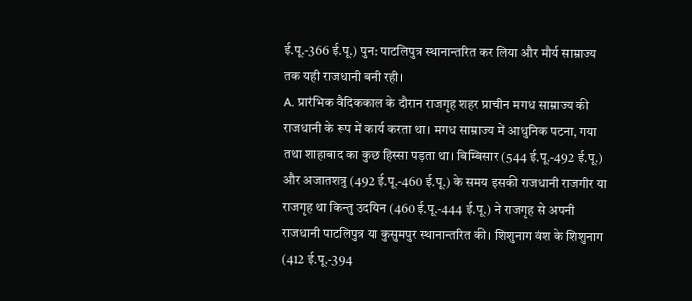ई.पू.-366 ई.पू.) पुन: पाटलिपुत्र स्थानान्तरित कर लिया और मौर्य साम्राज्य तक यही राजधानी बनी रही।
A. प्रारंभिक वैदिककाल के दौरान राजगृह शहर प्राचीन मगध साम्राज्य की राजधानी के रूप में कार्य करता था। मगध साम्राज्य में आधुनिक पटना, गया तथा शाहाबाद का कुछ हिस्सा पड़ता था। बिम्बिसार (544 ई.पू.-492 ई.पू.) और अजातशत्रु (492 ई.पू.-460 ई.पू.) के समय इसकी राजधानी राजगीर या राजगृह था किन्तु उदयिन (460 ई.पू.-444 ई.पू.) ने राजगृह से अपनी राजधानी पाटलिपुत्र या कुसुमपुर स्थानान्तरित की। शिशुनाग वंश के शिशुनाग (412 ई.पू.-394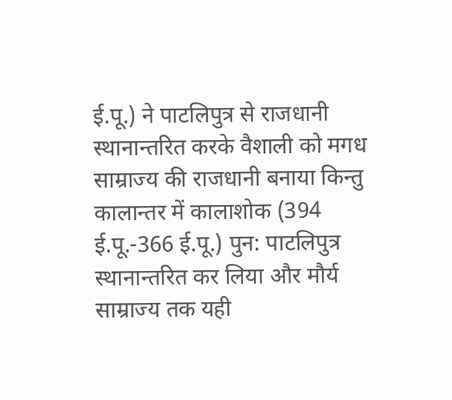ई.पू.) ने पाटलिपुत्र से राजधानी स्थानान्तरित करके वैशाली को मगध साम्राज्य की राजधानी बनाया किन्तु कालान्तर में कालाशोक (394 ई.पू.-366 ई.पू.) पुन: पाटलिपुत्र स्थानान्तरित कर लिया और मौर्य साम्राज्य तक यही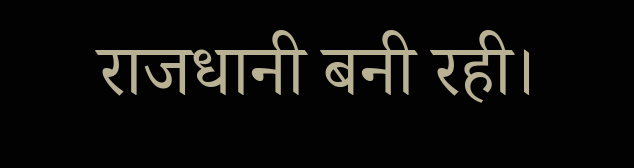राजधानी बनी रही।